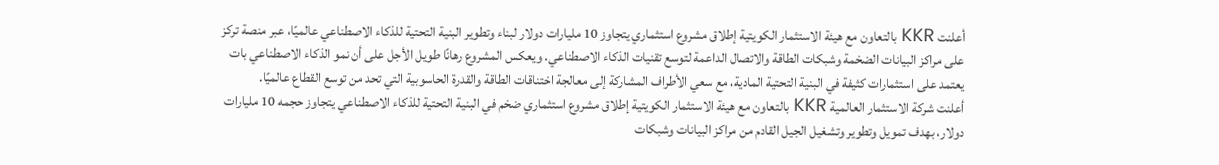أعلنت KKR بالتعاون مع هيئة الاستثمار الكويتية إطلاق مشروع استثماري يتجاوز 10 مليارات دولار لبناء وتطوير البنية التحتية للذكاء الاصطناعي عالميًا، عبر منصة تركز على مراكز البيانات الضخمة وشبكات الطاقة والاتصال الداعمة لتوسع تقنيات الذكاء الاصطناعي. ويعكس المشروع رهانًا طويل الأجل على أن نمو الذكاء الاصطناعي بات يعتمد على استثمارات كثيفة في البنية التحتية المادية، مع سعي الأطراف المشاركة إلى معالجة اختناقات الطاقة والقدرة الحاسوبية التي تحد من توسع القطاع عالميًا.
أعلنت شركة الاستثمار العالمية KKR بالتعاون مع هيئة الاستثمار الكويتية إطلاق مشروع استثماري ضخم في البنية التحتية للذكاء الاصطناعي يتجاوز حجمه 10 مليارات دولار، بهدف تمويل وتطوير وتشغيل الجيل القادم من مراكز البيانات وشبكات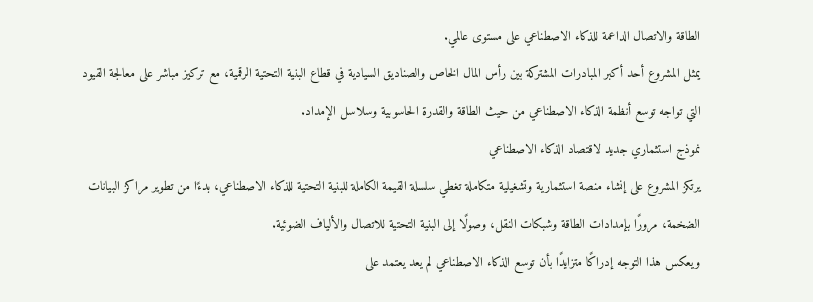الطاقة والاتصال الداعمة للذكاء الاصطناعي على مستوى عالمي.
يمثل المشروع أحد أكبر المبادرات المشتركة بين رأس المال الخاص والصناديق السيادية في قطاع البنية التحتية الرقمية، مع تركيز مباشر على معالجة القيود التي تواجه توسع أنظمة الذكاء الاصطناعي من حيث الطاقة والقدرة الحاسوبية وسلاسل الإمداد.
نموذج استثماري جديد لاقتصاد الذكاء الاصطناعي
يرتكز المشروع على إنشاء منصة استثمارية وتشغيلية متكاملة تغطي سلسلة القيمة الكاملة للبنية التحتية للذكاء الاصطناعي، بدءًا من تطوير مراكز البيانات الضخمة، مرورًا بإمدادات الطاقة وشبكات النقل، وصولًا إلى البنية التحتية للاتصال والألياف الضوئية.
ويعكس هذا التوجه إدراكًا متزايدًا بأن توسع الذكاء الاصطناعي لم يعد يعتمد على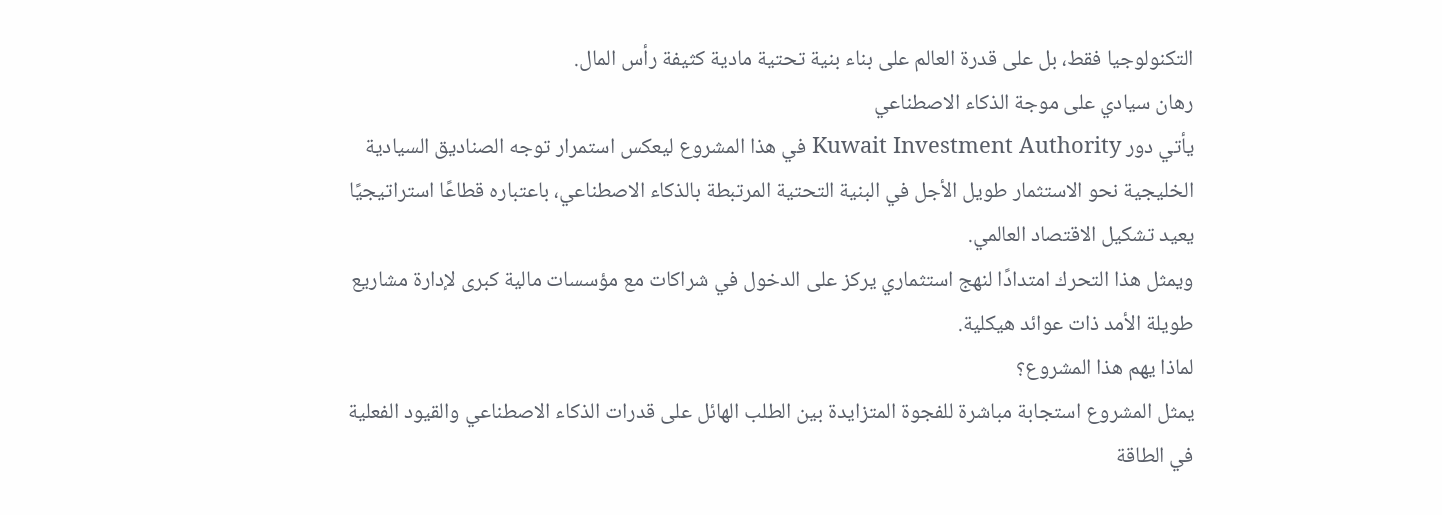التكنولوجيا فقط، بل على قدرة العالم على بناء بنية تحتية مادية كثيفة رأس المال.
رهان سيادي على موجة الذكاء الاصطناعي
يأتي دور Kuwait Investment Authority في هذا المشروع ليعكس استمرار توجه الصناديق السيادية الخليجية نحو الاستثمار طويل الأجل في البنية التحتية المرتبطة بالذكاء الاصطناعي، باعتباره قطاعًا استراتيجيًا يعيد تشكيل الاقتصاد العالمي.
ويمثل هذا التحرك امتدادًا لنهج استثماري يركز على الدخول في شراكات مع مؤسسات مالية كبرى لإدارة مشاريع طويلة الأمد ذات عوائد هيكلية.
لماذا يهم هذا المشروع؟
يمثل المشروع استجابة مباشرة للفجوة المتزايدة بين الطلب الهائل على قدرات الذكاء الاصطناعي والقيود الفعلية في الطاقة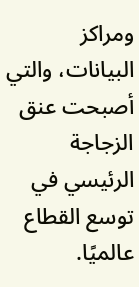ومراكز البيانات، والتي أصبحت عنق الزجاجة الرئيسي في توسع القطاع عالميًا.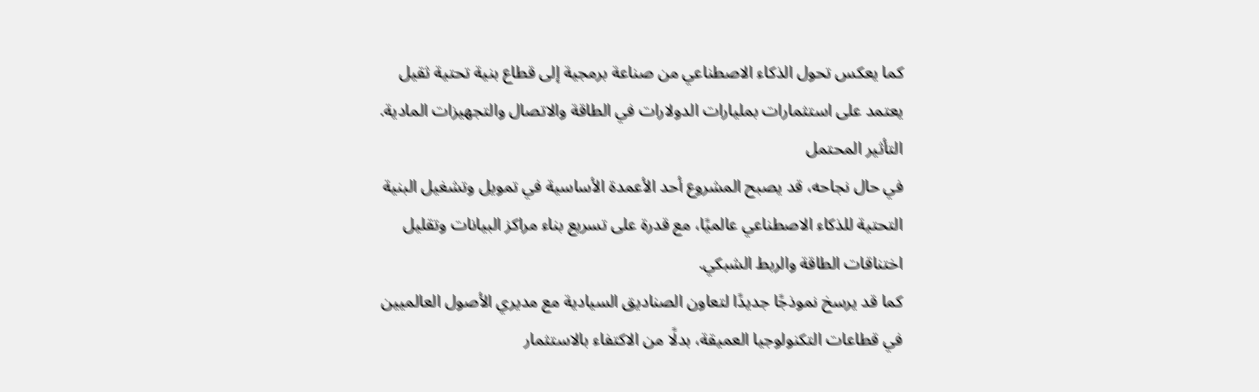كما يعكس تحول الذكاء الاصطناعي من صناعة برمجية إلى قطاع بنية تحتية ثقيل يعتمد على استثمارات بمليارات الدولارات في الطاقة والاتصال والتجهيزات المادية.
التأثير المحتمل
في حال نجاحه، قد يصبح المشروع أحد الأعمدة الأساسية في تمويل وتشغيل البنية التحتية للذكاء الاصطناعي عالميًا، مع قدرة على تسريع بناء مراكز البيانات وتقليل اختناقات الطاقة والربط الشبكي.
كما قد يرسخ نموذجًا جديدًا لتعاون الصناديق السيادية مع مديري الأصول العالميين في قطاعات التكنولوجيا العميقة، بدلًا من الاكتفاء بالاستثمار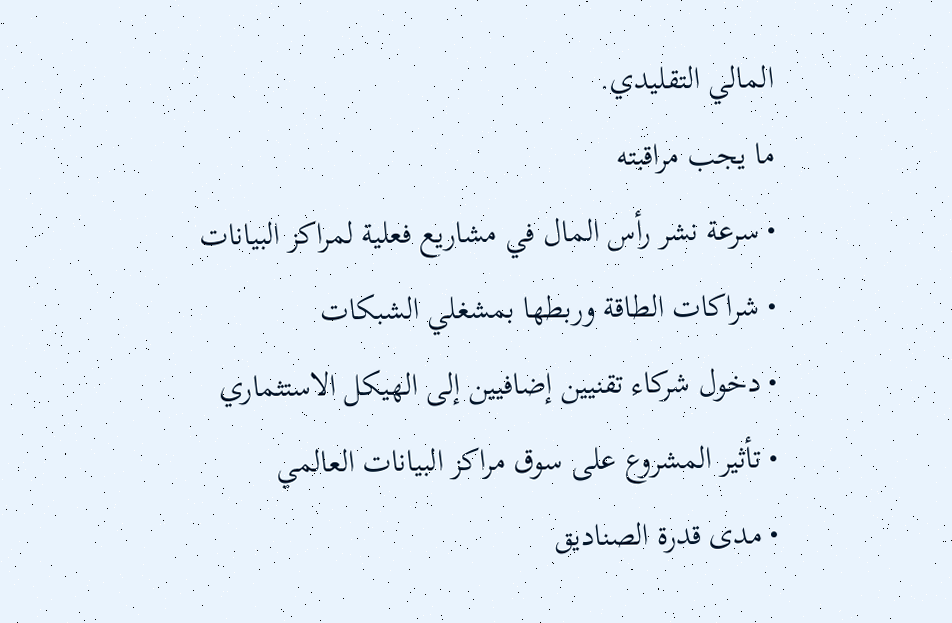المالي التقليدي.
ما يجب مراقبته
• سرعة نشر رأس المال في مشاريع فعلية لمراكز البيانات
• شراكات الطاقة وربطها بمشغلي الشبكات
• دخول شركاء تقنيين إضافيين إلى الهيكل الاستثماري
• تأثير المشروع على سوق مراكز البيانات العالمي
• مدى قدرة الصناديق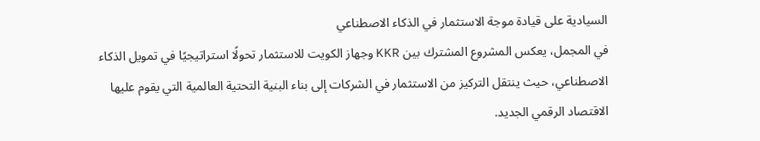السيادية على قيادة موجة الاستثمار في الذكاء الاصطناعي
في المجمل، يعكس المشروع المشترك بين KKR وجهاز الكويت للاستثمار تحولًا استراتيجيًا في تمويل الذكاء الاصطناعي، حيث ينتقل التركيز من الاستثمار في الشركات إلى بناء البنية التحتية العالمية التي يقوم عليها الاقتصاد الرقمي الجديد.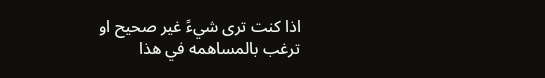اذا كنت ترى شيءً غير صحيح او ترغب بالمساهمه في هذا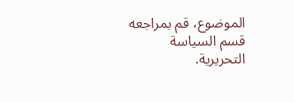الموضوع، قم بمراجعه قسم السياسة التحريرية.